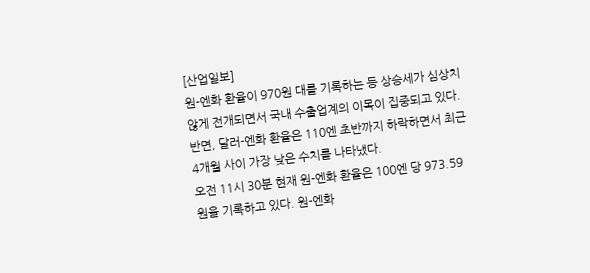[산업일보]
원-엔화 환율이 970원 대를 기록하는 등 상승세가 심상치 않게 전개되면서 국내 수출업계의 이목이 집중되고 있다. 반면, 달러-엔화 환율은 110엔 초반까지 하락하면서 최근 4개월 사이 가장 낮은 수치를 나타냈다.
오전 11시 30분 현재 원-엔화 환율은 100엔 당 973.59원을 기록하고 있다. 원-엔화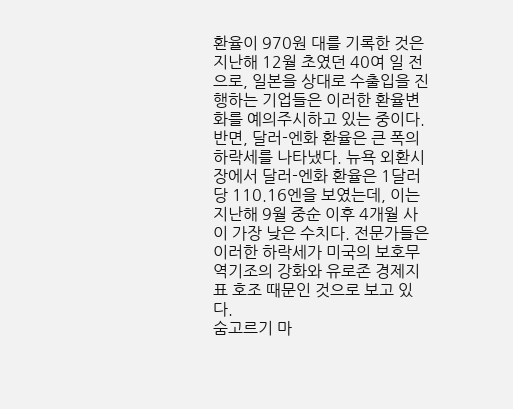환율이 970원 대를 기록한 것은 지난해 12월 초였던 40여 일 전으로, 일본을 상대로 수출입을 진행하는 기업들은 이러한 환율변화를 예의주시하고 있는 중이다.
반면, 달러-엔화 환율은 큰 폭의 하락세를 나타냈다. 뉴욕 외환시장에서 달러-엔화 환율은 1달러당 110.16엔을 보였는데, 이는 지난해 9월 중순 이후 4개월 사이 가장 낮은 수치다. 전문가들은 이러한 하락세가 미국의 보호무역기조의 강화와 유로존 경제지표 호조 때문인 것으로 보고 있다.
숨고르기 마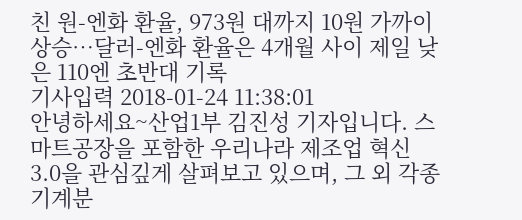친 원-엔화 환율, 973원 대까지 10원 가까이 상승…달러-엔화 환율은 4개월 사이 제일 낮은 110엔 초반대 기록
기사입력 2018-01-24 11:38:01
안녕하세요~산업1부 김진성 기자입니다. 스마트공장을 포함한 우리나라 제조업 혁신 3.0을 관심깊게 살펴보고 있으며, 그 외 각종 기계분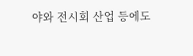야와 전시회 산업 등에도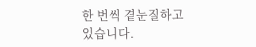한 번씩 곁눈질하고 있습니다.